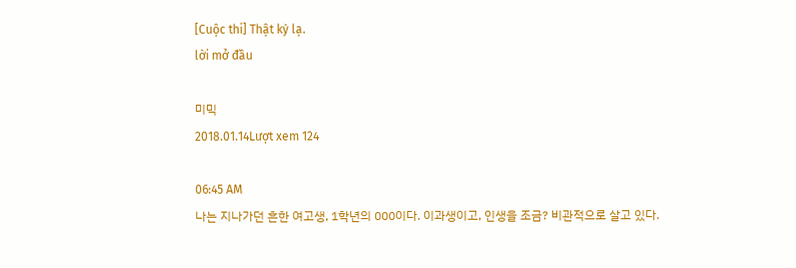[Cuộc thi] Thật kỳ lạ.
lời mở đầu

미믹
2018.01.14Lượt xem 124

06:45 AM
나는 지나가던 흔한 여고생, 1학년의 000이다. 이과생이고, 인생을 조금? 비관적으로 살고 있다.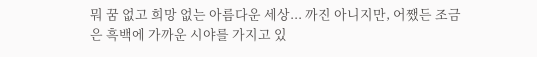뭐 꿈 없고 희망 없는 아름다운 세상... 까진 아니지만, 어쨌든 조금은 흑백에 가까운 시야를 가지고 있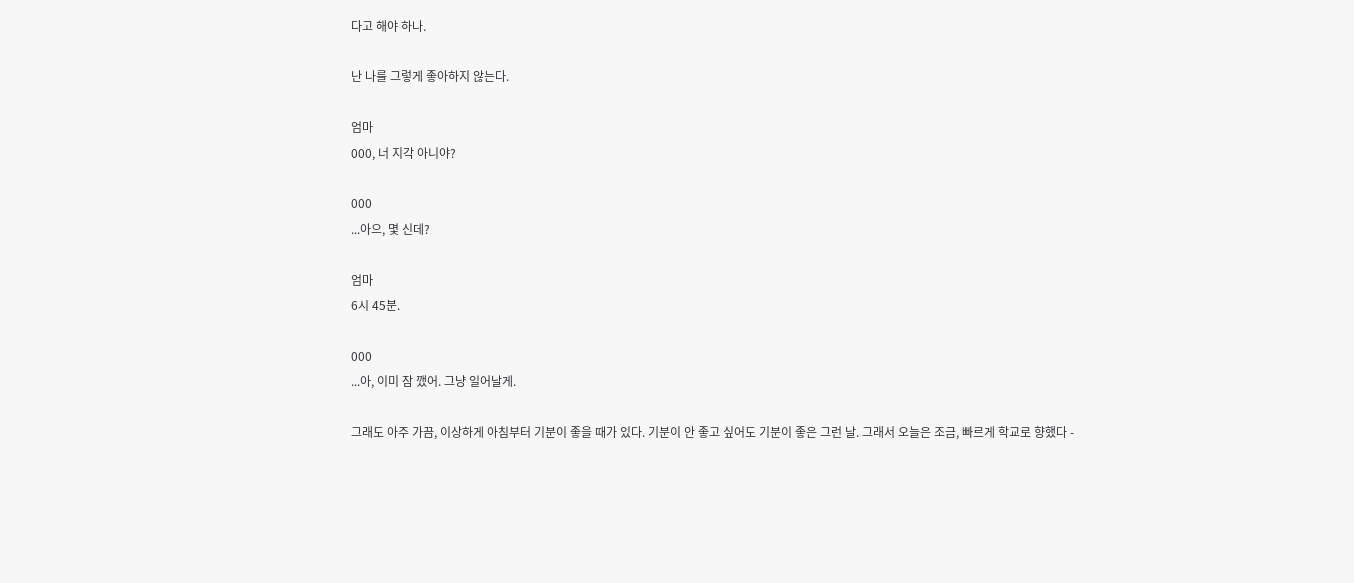다고 해야 하나.

난 나를 그렇게 좋아하지 않는다.

엄마
000, 너 지각 아니야?

000
...아으, 몇 신데?

엄마
6시 45분.

000
...아, 이미 잠 깼어. 그냥 일어날게.

그래도 아주 가끔, 이상하게 아침부터 기분이 좋을 때가 있다. 기분이 안 좋고 싶어도 기분이 좋은 그런 날. 그래서 오늘은 조금, 빠르게 학교로 향했다 -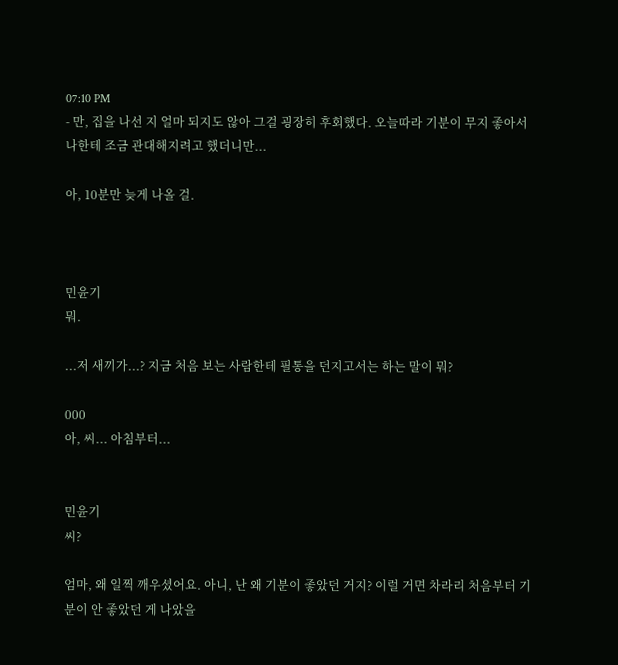07:10 PM
- 만, 집을 나선 지 얼마 되지도 않아 그걸 굉장히 후회했다. 오늘따라 기분이 무지 좋아서 나한테 조금 관대해지려고 했더니만...

아, 10분만 늦게 나올 걸.



민윤기
뭐.

...저 새끼가...? 지금 처음 보는 사람한테 필통을 던지고서는 하는 말이 뭐?

000
아, 씨... 아침부터...


민윤기
씨?

엄마, 왜 일찍 깨우셨어요. 아니, 난 왜 기분이 좋았던 거지? 이럴 거면 차라리 처음부터 기분이 안 좋았던 게 나았을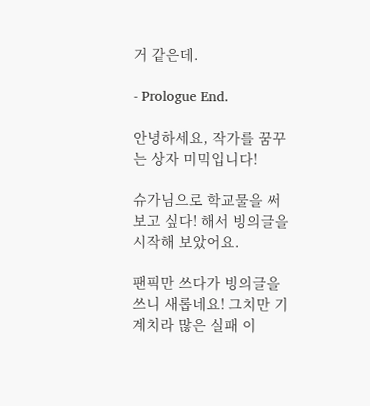거 같은데.

- Prologue End.

안녕하세요, 작가를 꿈꾸는 상자 미믹입니다!

슈가님으로 학교물을 써 보고 싶다! 해서 빙의글을 시작해 보았어요.

팬픽만 쓰다가 빙의글을 쓰니 새롭네요! 그치만 기계치라 많은 실패 이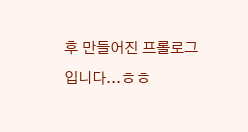후 만들어진 프롤로그입니다...ㅎㅎ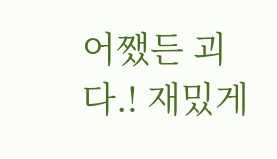어쨌든 괴다.! 재밌게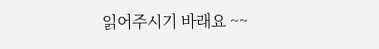읽어주시기 바래요 ~~